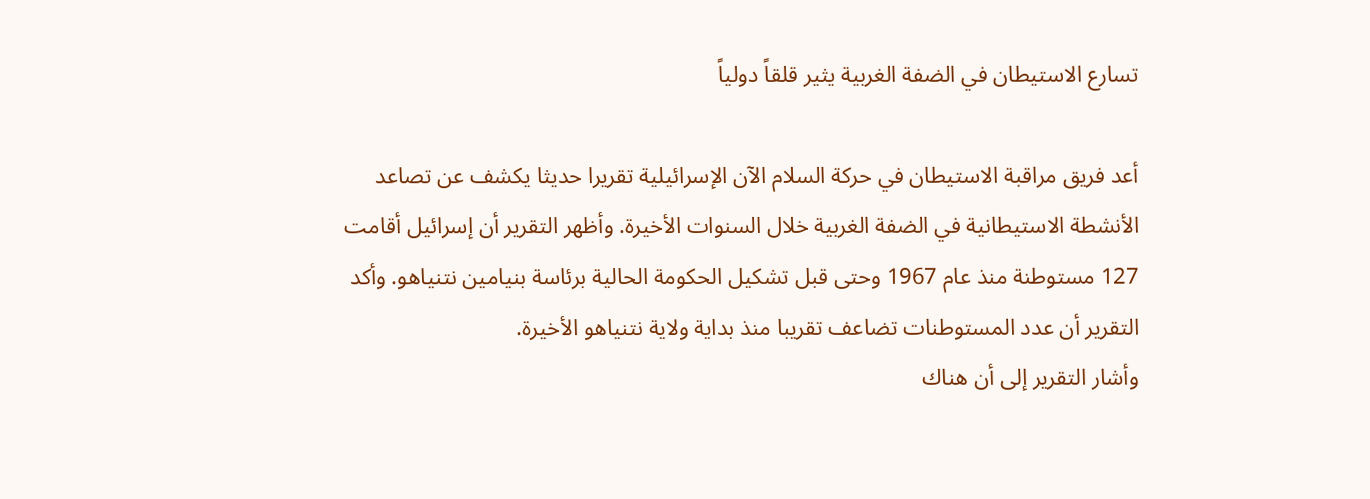تسارع الاستيطان في الضفة الغربية يثير قلقاً دولياً

أعد فريق مراقبة الاستيطان في حركة السلام الآن الإسرائيلية تقريرا حديثا يكشف عن تصاعد الأنشطة الاستيطانية في الضفة الغربية خلال السنوات الأخيرة. وأظهر التقرير أن إسرائيل أقامت 127 مستوطنة منذ عام 1967 وحتى قبل تشكيل الحكومة الحالية برئاسة بنيامين نتنياهو. وأكد التقرير أن عدد المستوطنات تضاعف تقريبا منذ بداية ولاية نتنياهو الأخيرة.
وأشار التقرير إلى أن هناك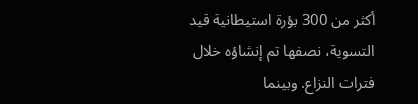أكثر من 300 بؤرة استيطانية قيد التسوية، نصفها تم إنشاؤه خلال فترات النزاع. وبينما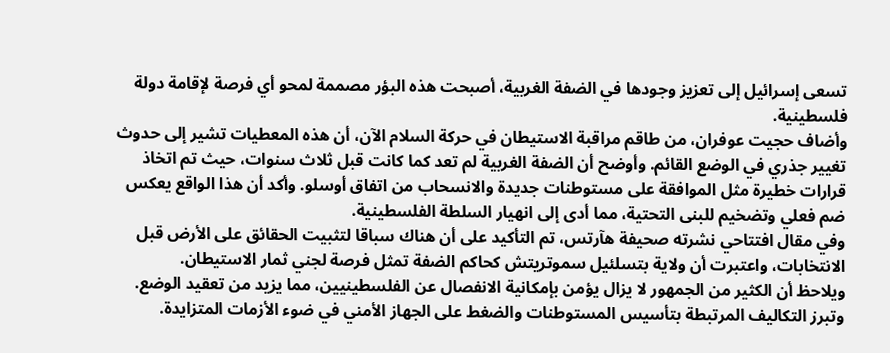تسعى إسرائيل إلى تعزيز وجودها في الضفة الغربية، أصبحت هذه البؤر مصممة لمحو أي فرصة لإقامة دولة فلسطينية.
وأضاف حجيت عوفران، من طاقم مراقبة الاستيطان في حركة السلام الآن، أن هذه المعطيات تشير إلى حدوث تغيير جذري في الوضع القائم. وأوضح أن الضفة الغربية لم تعد كما كانت قبل ثلاث سنوات، حيث تم اتخاذ قرارات خطيرة مثل الموافقة على مستوطنات جديدة والانسحاب من اتفاق أوسلو. وأكد أن هذا الواقع يعكس ضم فعلي وتضخيم للبنى التحتية، مما أدى إلى انهيار السلطة الفلسطينية.
وفي مقال افتتاحي نشرته صحيفة هآرتس، تم التأكيد على أن هناك سباقا لتثبيت الحقائق على الأرض قبل الانتخابات، واعتبرت أن ولاية بتسلئيل سموتريتش كحاكم الضفة تمثل فرصة لجني ثمار الاستيطان.
ويلاحظ أن الكثير من الجمهور لا يزال يؤمن بإمكانية الانفصال عن الفلسطينيين، مما يزيد من تعقيد الوضع. وتبرز التكاليف المرتبطة بتأسيس المستوطنات والضغط على الجهاز الأمني في ضوء الأزمات المتزايدة.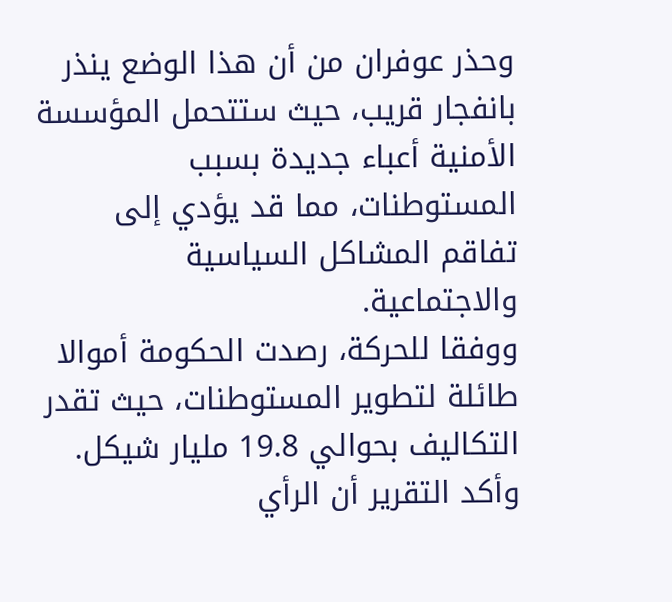وحذر عوفران من أن هذا الوضع ينذر بانفجار قريب، حيث ستتحمل المؤسسة الأمنية أعباء جديدة بسبب المستوطنات، مما قد يؤدي إلى تفاقم المشاكل السياسية والاجتماعية.
ووفقا للحركة، رصدت الحكومة أموالا طائلة لتطوير المستوطنات، حيث تقدر التكاليف بحوالي 19.8 مليار شيكل. وأكد التقرير أن الرأي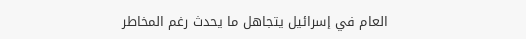العام في إسرائيل يتجاهل ما يحدث رغم المخاطر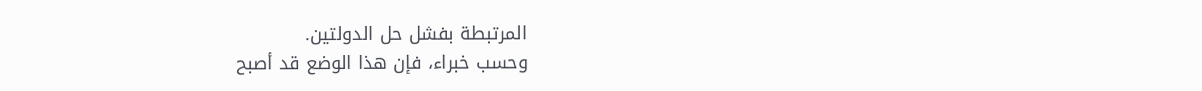المرتبطة بفشل حل الدولتين.
وحسب خبراء، فإن هذا الوضع قد أصبح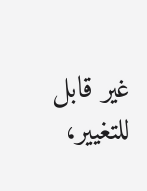غير قابل للتغيير،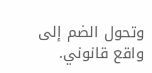وتحول الضم إلى واقع قانوني.